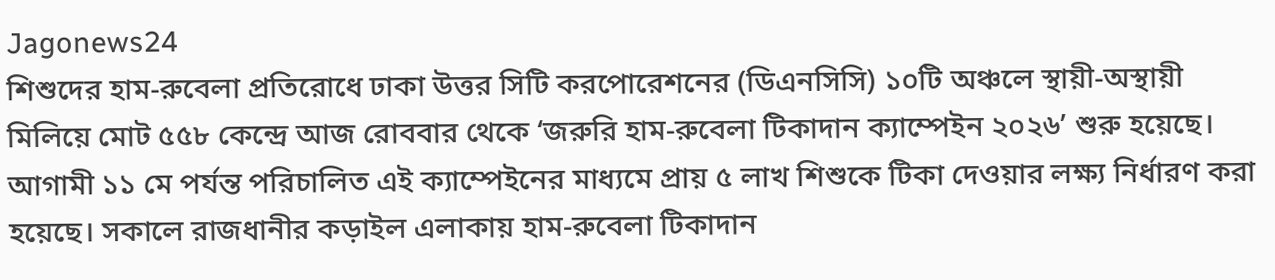Jagonews24
শিশুদের হাম-রুবেলা প্রতিরোধে ঢাকা উত্তর সিটি করপোরেশনের (ডিএনসিসি) ১০টি অঞ্চলে স্থায়ী-অস্থায়ী মিলিয়ে মোট ৫৫৮ কেন্দ্রে আজ রোববার থেকে ‘জরুরি হাম-রুবেলা টিকাদান ক্যাম্পেইন ২০২৬’ শুরু হয়েছে। আগামী ১১ মে পর্যন্ত পরিচালিত এই ক্যাম্পেইনের মাধ্যমে প্রায় ৫ লাখ শিশুকে টিকা দেওয়ার লক্ষ্য নির্ধারণ করা হয়েছে। সকালে রাজধানীর কড়াইল এলাকায় হাম-রুবেলা টিকাদান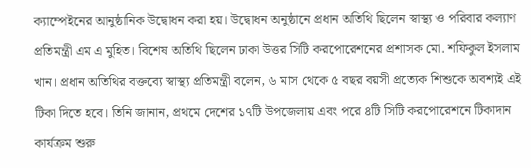ক্যাম্পেইনের আনুষ্ঠানিক উদ্বোধন করা হয়। উদ্বোধন অনুষ্ঠানে প্রধান অতিথি ছিলেন স্বাস্থ্য ও পরিবার কল্যাণ প্রতিমন্ত্রী এম এ মুহিত। বিশেষ অতিথি ছিলেন ঢাকা উত্তর সিটি করপোরেশনের প্রশাসক মো. শফিকুল ইসলাম খান। প্রধান অতিথির বক্তব্যে স্বাস্থ্য প্রতিমন্ত্রী বলেন, ৬ মাস থেকে ৫ বছর বয়সী প্রত্যেক শিশুকে অবশ্যই এই টিকা দিতে হবে। তিনি জানান, প্রথমে দেশের ১৭টি উপজেলায় এবং পরে ৪টি সিটি করপোরেশনে টিকাদান কার্যক্রম শুরু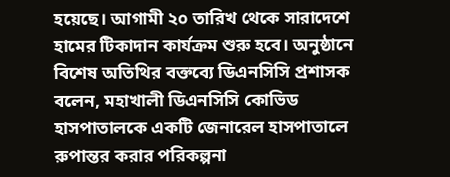হয়েছে। আগামী ২০ তারিখ থেকে সারাদেশে হামের টিকাদান কার্যক্রম শুরু হবে। অনুষ্ঠানে বিশেষ অতিথির বক্তব্যে ডিএনসিসি প্রশাসক বলেন, মহাখালী ডিএনসিসি কোভিড হাসপাতালকে একটি জেনারেল হাসপাতালে রুপান্তর করার পরিকল্পনা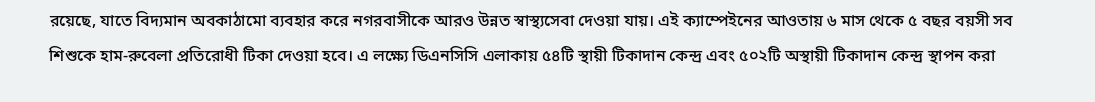রয়েছে, যাতে বিদ্যমান অবকাঠামো ব্যবহার করে নগরবাসীকে আরও উন্নত স্বাস্থ্যসেবা দেওয়া যায়। এই ক্যাম্পেইনের আওতায় ৬ মাস থেকে ৫ বছর বয়সী সব শিশুকে হাম-রুবেলা প্রতিরোধী টিকা দেওয়া হবে। এ লক্ষ্যে ডিএনসিসি এলাকায় ৫৪টি স্থায়ী টিকাদান কেন্দ্র এবং ৫০২টি অস্থায়ী টিকাদান কেন্দ্র স্থাপন করা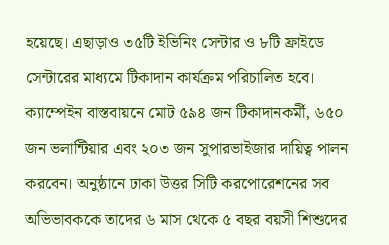হয়েছে। এছাড়াও ৩৫টি ইভিনিং সেন্টার ও ৮টি ফ্রাইডে সেন্টারের মাধ্যমে টিকাদান কার্যক্রম পরিচালিত হবে। ক্যাম্পেইন বাস্তবায়নে মোট ৫৯৪ জন টিকাদানকর্মী, ৬৫০ জন ভলান্টিয়ার এবং ২০৩ জন সুপারভাইজার দায়িত্ব পালন করবেন। অনুষ্ঠানে ঢাকা উত্তর সিটি করপোরেশনের সব অভিভাবককে তাদের ৬ মাস থেকে ৫ বছর বয়সী শিশুদের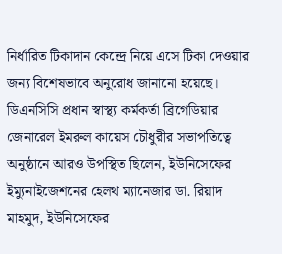নির্ধারিত টিকাদান কেন্দ্রে নিয়ে এসে টিকা দেওয়ার জন্য বিশেষভাবে অনুরোধ জানানো হয়েছে। ডিএনসিসি প্রধান স্বাস্থ্য কর্মকর্তা ব্রিগেডিয়ার জেনারেল ইমরুল কায়েস চৌধুরীর সভাপতিত্বে অনুষ্ঠানে আরও উপস্থিত ছিলেন, ইউনিসেফের ইম্যুনাইজেশনের হেলথ ম্যানেজার ডা. রিয়াদ মাহমুদ, ইউনিসেফের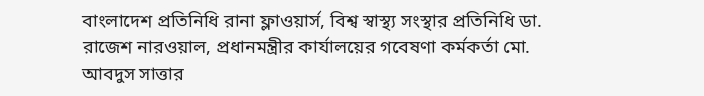বাংলাদেশ প্রতিনিধি রানা ফ্লাওয়ার্স, বিশ্ব স্বাস্থ্য সংস্থার প্রতিনিধি ডা. রাজেশ নারওয়াল, প্রধানমন্ত্রীর কার্যালয়ের গবেষণা কর্মকর্তা মো. আবদুস সাত্তার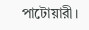পাটোয়ারী।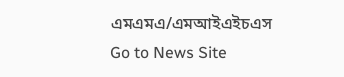এমএমএ/এমআইএইচএস
Go to News Site